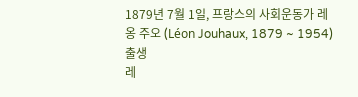1879년 7월 1일, 프랑스의 사회운동가 레옹 주오 (Léon Jouhaux, 1879 ~ 1954) 출생
레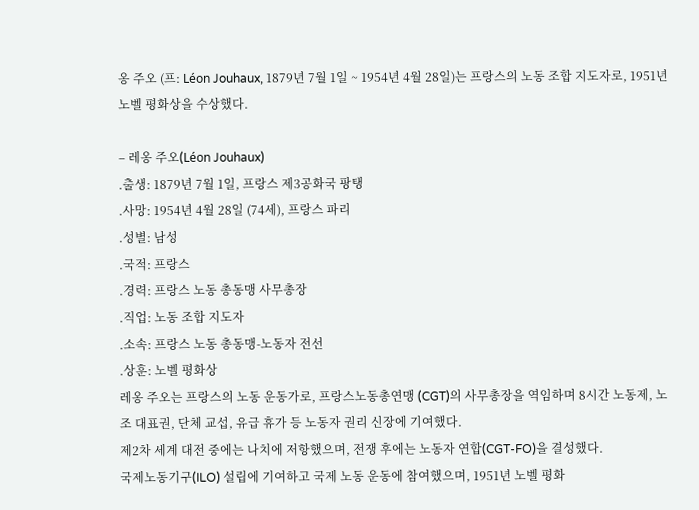옹 주오 (프: Léon Jouhaux, 1879년 7월 1일 ~ 1954년 4월 28일)는 프랑스의 노동 조합 지도자로, 1951년 노벨 평화상을 수상했다.

– 레옹 주오(Léon Jouhaux)
.출생: 1879년 7월 1일, 프랑스 제3공화국 팡탱
.사망: 1954년 4월 28일 (74세), 프랑스 파리
.성별: 남성
.국적: 프랑스
.경력: 프랑스 노동 총동맹 사무총장
.직업: 노동 조합 지도자
.소속: 프랑스 노동 총동맹-노동자 전선
.상훈: 노벨 평화상
레옹 주오는 프랑스의 노동 운동가로, 프랑스노동총연맹 (CGT)의 사무총장을 역임하며 8시간 노동제, 노조 대표권, 단체 교섭, 유급 휴가 등 노동자 권리 신장에 기여했다.
제2차 세계 대전 중에는 나치에 저항했으며, 전쟁 후에는 노동자 연합(CGT-FO)을 결성했다.
국제노동기구(ILO) 설립에 기여하고 국제 노동 운동에 참여했으며, 1951년 노벨 평화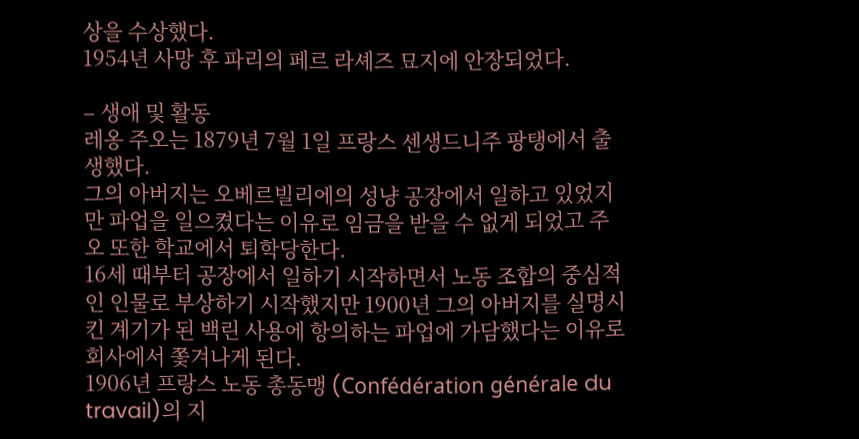상을 수상했다.
1954년 사망 후 파리의 페르 라셰즈 묘지에 안장되었다.

– 생애 및 활동
레옹 주오는 1879년 7월 1일 프랑스 센생드니주 팡탱에서 출생했다.
그의 아버지는 오베르빌리에의 성냥 공장에서 일하고 있었지만 파업을 일으켰다는 이유로 임금을 받을 수 없게 되었고 주오 또한 학교에서 퇴학당한다.
16세 때부터 공장에서 일하기 시작하면서 노동 조합의 중심적인 인물로 부상하기 시작했지만 1900년 그의 아버지를 실명시킨 계기가 된 백린 사용에 항의하는 파업에 가담했다는 이유로 회사에서 쫓겨나게 된다.
1906년 프랑스 노동 총동맹 (Confédération générale du travail)의 지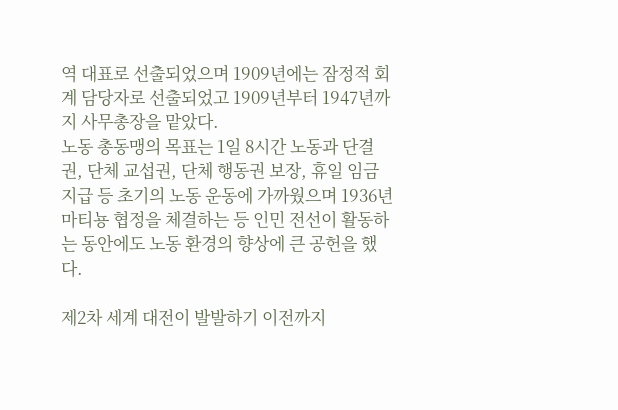역 대표로 선출되었으며 1909년에는 잠정적 회계 담당자로 선출되었고 1909년부터 1947년까지 사무총장을 맡았다.
노동 총동맹의 목표는 1일 8시간 노동과 단결권, 단체 교섭권, 단체 행동권 보장, 휴일 임금 지급 등 초기의 노동 운동에 가까웠으며 1936년 마티뇽 협정을 체결하는 등 인민 전선이 활동하는 동안에도 노동 환경의 향상에 큰 공헌을 했다.

제2차 세계 대전이 발발하기 이전까지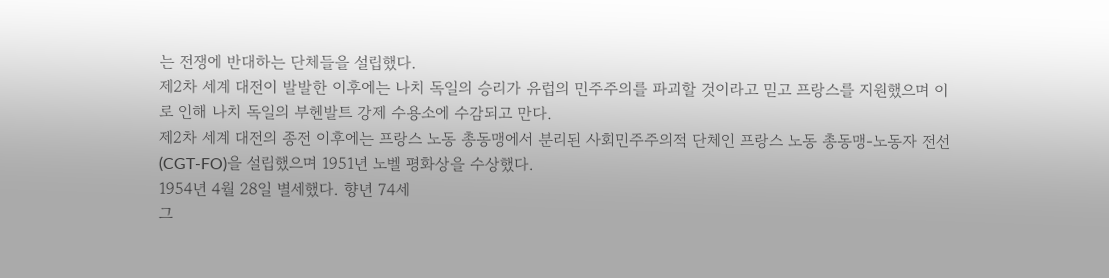는 전쟁에 반대하는 단체들을 설립했다.
제2차 세계 대전이 발발한 이후에는 나치 독일의 승리가 유럽의 민주주의를 파괴할 것이라고 믿고 프랑스를 지원했으며 이로 인해 나치 독일의 부헨발트 강제 수용소에 수감되고 만다.
제2차 세계 대전의 종전 이후에는 프랑스 노동 총동맹에서 분리된 사회민주주의적 단체인 프랑스 노동 총동맹-노동자 전선 (CGT-FO)을 설립했으며 1951년 노벨 평화상을 수상했다.
1954년 4월 28일 별세했다. 향년 74세
그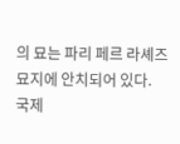의 묘는 파리 페르 라셰즈 묘지에 안치되어 있다.
국제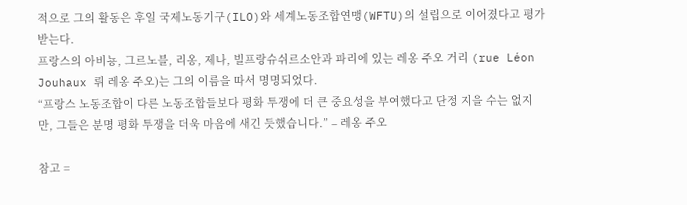적으로 그의 활동은 후일 국제노동기구(ILO)와 세계노동조합연맹(WFTU)의 설립으로 이어졌다고 평가받는다.
프랑스의 아비뇽, 그르노블, 리옹, 제나, 빌프랑슈쉬르소안과 파리에 있는 레옹 주오 거리 (rue Léon Jouhaux 뤼 레옹 주오)는 그의 이름을 따서 명명되었다.
“프랑스 노동조합이 다른 노동조합들보다 평화 투쟁에 더 큰 중요성을 부여했다고 단정 지을 수는 없지만, 그들은 분명 평화 투쟁을 더욱 마음에 새긴 듯했습니다.” – 레옹 주오

참고 =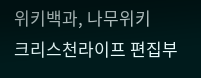위키백과, 나무위키
크리스천라이프 편집부